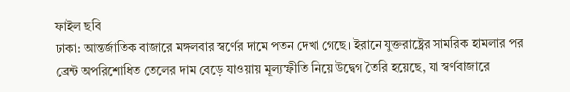ফাইল ছবি
ঢাকা: আন্তর্জাতিক বাজারে মঙ্গলবার স্বর্ণের দামে পতন দেখা গেছে। ইরানে যুক্তরাষ্ট্রের সামরিক হামলার পর ব্রেন্ট অপরিশোধিত তেলের দাম বেড়ে যাওয়ায় মূল্যস্ফীতি নিয়ে উদ্বেগ তৈরি হয়েছে, যা স্বর্ণবাজারে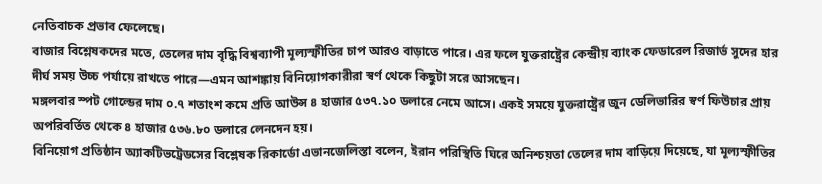নেতিবাচক প্রভাব ফেলেছে।
বাজার বিশ্লেষকদের মতে, তেলের দাম বৃদ্ধি বিশ্বব্যাপী মূল্যস্ফীতির চাপ আরও বাড়াতে পারে। এর ফলে যুক্তরাষ্ট্রের কেন্দ্রীয় ব্যাংক ফেডারেল রিজার্ভ সুদের হার দীর্ঘ সময় উচ্চ পর্যায়ে রাখতে পারে—এমন আশঙ্কায় বিনিয়োগকারীরা স্বর্ণ থেকে কিছুটা সরে আসছেন।
মঙ্গলবার স্পট গোল্ডের দাম ০.৭ শতাংশ কমে প্রতি আউন্স ৪ হাজার ৫৩৭.১০ ডলারে নেমে আসে। একই সময়ে যুক্তরাষ্ট্রের জুন ডেলিভারির স্বর্ণ ফিউচার প্রায় অপরিবর্তিত থেকে ৪ হাজার ৫৩৬.৮০ ডলারে লেনদেন হয়।
বিনিয়োগ প্রতিষ্ঠান অ্যাকটিভট্রেডসের বিশ্লেষক রিকার্ডো এভানজেলিস্তা বলেন, ইরান পরিস্থিতি ঘিরে অনিশ্চয়তা তেলের দাম বাড়িয়ে দিয়েছে, যা মূল্যস্ফীতির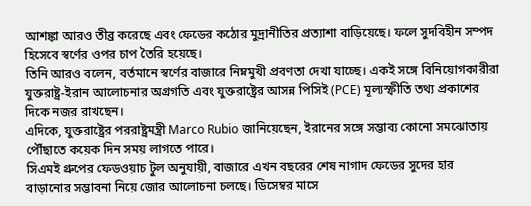আশঙ্কা আরও তীব্র করেছে এবং ফেডের কঠোর মুদ্রানীতির প্রত্যাশা বাড়িয়েছে। ফলে সুদবিহীন সম্পদ হিসেবে স্বর্ণের ওপর চাপ তৈরি হয়েছে।
তিনি আরও বলেন, বর্তমানে স্বর্ণের বাজারে নিম্নমুখী প্রবণতা দেখা যাচ্ছে। একই সঙ্গে বিনিয়োগকারীরা যুক্তরাষ্ট্র-ইরান আলোচনার অগ্রগতি এবং যুক্তরাষ্ট্রের আসন্ন পিসিই (PCE) মূল্যস্ফীতি তথ্য প্রকাশের দিকে নজর রাখছেন।
এদিকে, যুক্তরাষ্ট্রের পররাষ্ট্রমন্ত্রী Marco Rubio জানিয়েছেন, ইরানের সঙ্গে সম্ভাব্য কোনো সমঝোতায় পৌঁছাতে কয়েক দিন সময় লাগতে পারে।
সিএমই গ্রুপের ফেডওয়াচ টুল অনুযায়ী, বাজারে এখন বছরের শেষ নাগাদ ফেডের সুদের হার বাড়ানোর সম্ভাবনা নিয়ে জোর আলোচনা চলছে। ডিসেম্বর মাসে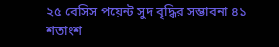২৫ বেসিস পয়েন্ট সুদ বৃদ্ধির সম্ভাবনা ৪১ শতাংশ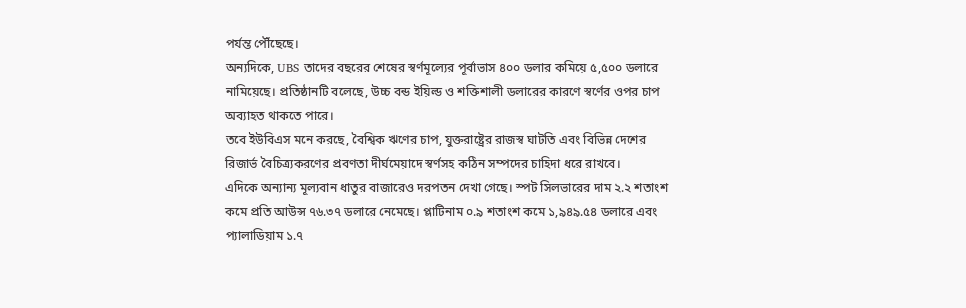পর্যন্ত পৌঁছেছে।
অন্যদিকে, UBS তাদের বছরের শেষের স্বর্ণমূল্যের পূর্বাভাস ৪০০ ডলার কমিয়ে ৫,৫০০ ডলারে নামিয়েছে। প্রতিষ্ঠানটি বলেছে, উচ্চ বন্ড ইয়িল্ড ও শক্তিশালী ডলারের কারণে স্বর্ণের ওপর চাপ অব্যাহত থাকতে পারে।
তবে ইউবিএস মনে করছে, বৈশ্বিক ঋণের চাপ, যুক্তরাষ্ট্রের রাজস্ব ঘাটতি এবং বিভিন্ন দেশের রিজার্ভ বৈচিত্র্যকরণের প্রবণতা দীর্ঘমেয়াদে স্বর্ণসহ কঠিন সম্পদের চাহিদা ধরে রাখবে।
এদিকে অন্যান্য মূল্যবান ধাতুর বাজারেও দরপতন দেখা গেছে। স্পট সিলভারের দাম ২.২ শতাংশ কমে প্রতি আউন্স ৭৬.৩৭ ডলারে নেমেছে। প্লাটিনাম ০.৯ শতাংশ কমে ১,৯৪৯.৫৪ ডলারে এবং প্যালাডিয়াম ১.৭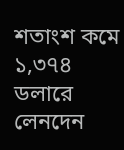শতাংশ কমে ১,৩৭৪ ডলারে লেনদেন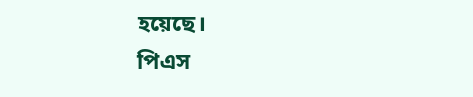হয়েছে।
পিএস